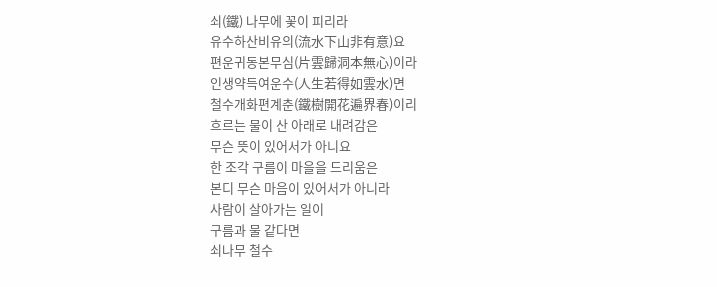쇠(鐵) 나무에 꽃이 피리라
유수하산비유의(流水下山非有意)요
편운귀동본무심(片雲歸洞本無心)이라
인생약득여운수(人生若得如雲水)면
철수개화편계춘(鐵樹開花遍界春)이리
흐르는 물이 산 아래로 내려감은
무슨 뜻이 있어서가 아니요
한 조각 구름이 마을을 드리움은
본디 무슨 마음이 있어서가 아니라
사람이 살아가는 일이
구름과 물 같다면
쇠나무 철수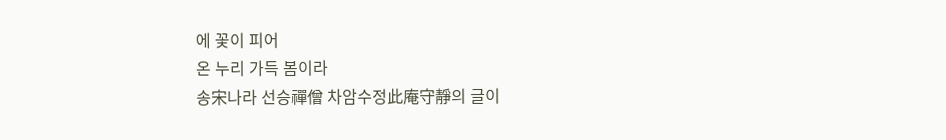에 꽃이 피어
온 누리 가득 봄이라
송宋나라 선승禪僧 차암수정此庵守靜의 글이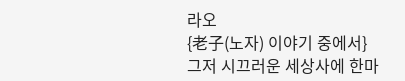라오
{老子(노자) 이야기 중에서}
그저 시끄러운 세상사에 한마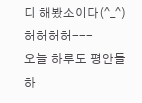디 해봤소이다(^_^) 허허허허---
오늘 하루도 평안들 하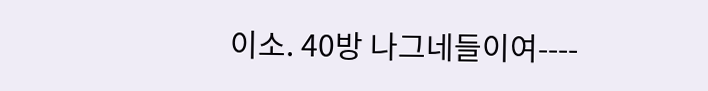이소. 40방 나그네들이여----